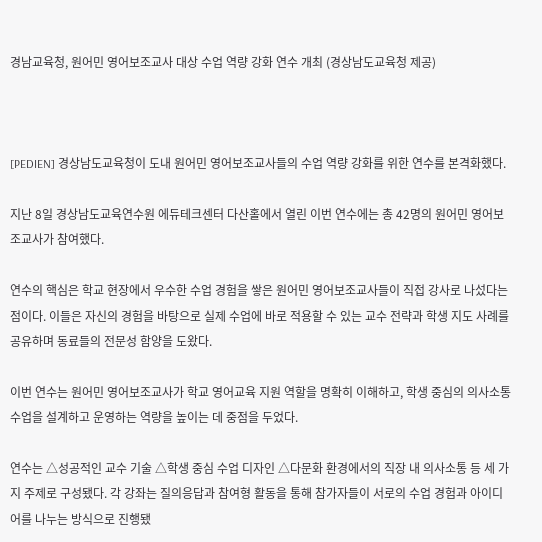경남교육청, 원어민 영어보조교사 대상 수업 역량 강화 연수 개최 (경상남도교육청 제공)



[PEDIEN] 경상남도교육청이 도내 원어민 영어보조교사들의 수업 역량 강화를 위한 연수를 본격화했다.

지난 8일 경상남도교육연수원 에듀테크센터 다산홀에서 열린 이번 연수에는 총 42명의 원어민 영어보조교사가 참여했다.

연수의 핵심은 학교 현장에서 우수한 수업 경험을 쌓은 원어민 영어보조교사들이 직접 강사로 나섰다는 점이다. 이들은 자신의 경험을 바탕으로 실제 수업에 바로 적용할 수 있는 교수 전략과 학생 지도 사례를 공유하며 동료들의 전문성 함양을 도왔다.

이번 연수는 원어민 영어보조교사가 학교 영어교육 지원 역할을 명확히 이해하고, 학생 중심의 의사소통 수업을 설계하고 운영하는 역량을 높이는 데 중점을 두었다.

연수는 △성공적인 교수 기술 △학생 중심 수업 디자인 △다문화 환경에서의 직장 내 의사소통 등 세 가지 주제로 구성됐다. 각 강좌는 질의응답과 참여형 활동을 통해 참가자들이 서로의 수업 경험과 아이디어를 나누는 방식으로 진행됐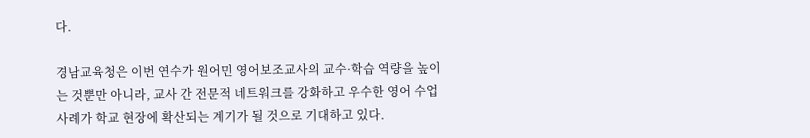다.

경남교육청은 이번 연수가 원어민 영어보조교사의 교수·학습 역량을 높이는 것뿐만 아니라, 교사 간 전문적 네트워크를 강화하고 우수한 영어 수업 사례가 학교 현장에 확산되는 계기가 될 것으로 기대하고 있다.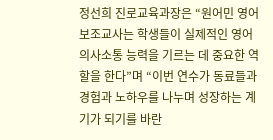정선희 진로교육과장은 “원어민 영어보조교사는 학생들이 실제적인 영어 의사소통 능력을 기르는 데 중요한 역할을 한다”며 “이번 연수가 동료들과 경험과 노하우를 나누며 성장하는 계기가 되기를 바란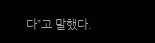다”고 말했다.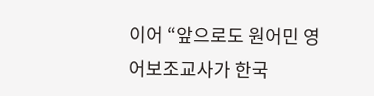이어 “앞으로도 원어민 영어보조교사가 한국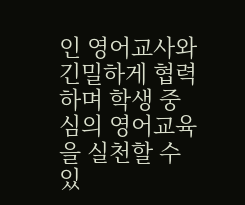인 영어교사와 긴밀하게 협력하며 학생 중심의 영어교육을 실천할 수 있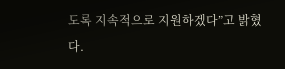도록 지속적으로 지원하겠다”고 밝혔다.